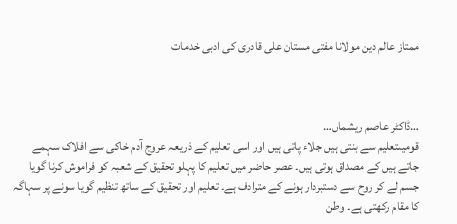ممتاز عالم دین مولانا مفتی مستان علی قادری کی ادبی خدمات



…ڈاکٹر عاصم ریشماں…
قومیںتعلیم سے بنتی ہیں جلاء پاتی ہیں اور اسی تعلیم کے ذریعہ عروج آدم خاکی سے افلاک سہمے جاتے ہیں کے مصداق ہوتی ہیں۔ عصر حاضر میں تعلیم کا پہلو تحقیق کے شعبہ کو فراموش کرنا گویا جسم لے کر روح سے دستبردار ہونے کے مترادف ہے۔ تعلیم اور تحقیق کے ساتھ تنظیم گویا سونے پر سہاگہ کا مقام رکھتی ہے۔ وطن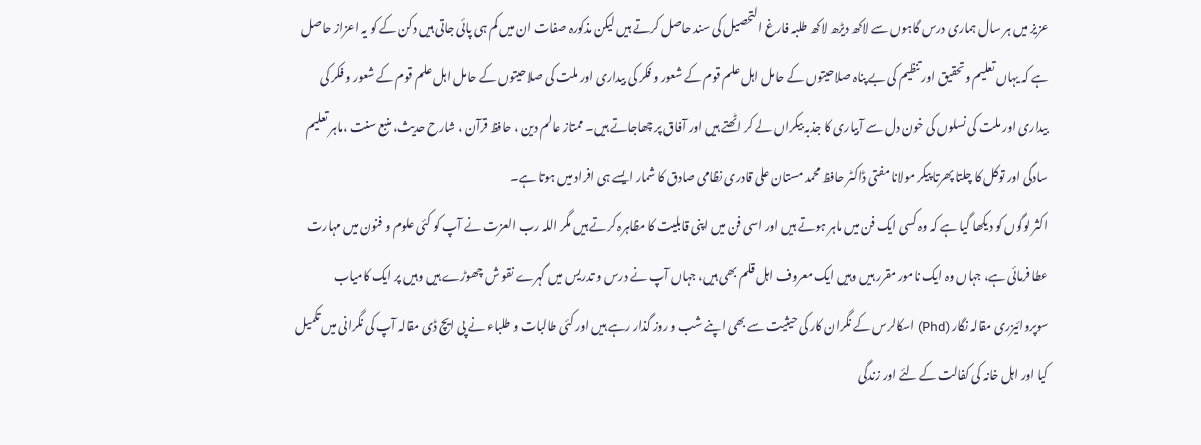عزیز میں ہر سال ہماری درس گاہوں سے لاکھ دیڑھ لاکھ طلبہ فارغ التحصیل کی سند حاصل کرتے ہیں لیکن مذکورہ صفات ان میں کم ہی پائی جاتی ہیں دکن کے کو یہ اعزاز حاصل ہے کہ یہاں تعلیم وتحقیق اور تنظیم کی بے پناہ صلاحیتوں کے حامل اہل علم قوم کے شعور و فکر کی بیداری اور ملت کی صلاحیتوں کے حامل اہل علم قوم کے شعور و فکر کی بیداری اور ملت کی نسلوں کی خون دل سے آبیاری کا جذبہ بیکراں لے کر اٹھتے ہیں اور آفاق پر چھاجاتے ہیں۔ ممتاز عالم دین ، حافظ قرآن ، شارح حدیث، منبع سنت ،ماہر تعلیم سادگی اور توکل کا چلتا پھرتا پیکر مولانا مفتی ڈاکٹر حافظ محمد مستان علی قادری نظامی صادق کا شمار ایسے ہی افراد میں ہوتا ہے۔
اکثر لوگوں کو دیکھا گیا ہے کہ وہ کسی ایک فن میں ماہر ہوتے ہیں اور اسی فن میں اپنی قابلیت کا مظاہرہ کرتے ہیں مگر اللہ رب العزت نے آپ کو کئی علوم و فنون میں مہارت عطا فرمائی ہے، جہاں وہ ایک نامور مقرر ہیں وہیں ایک معروف اہل قلم بھی ہیں، جہاں آپ نے درس و تدریس میں گہرے نقو ش چھوڑے ہیں وہیں پر ایک کامیاب سوپروائیزری مقالہ نگار (Phd) اسکالرس کے نگران کار کی حیثیت سے بھی اپنے شب و روز گذار رہے ہیں اور کئی طالبات و طلباء نے پی ایچ ڈی مقالہ آپ کی نگرانی میں تکمیل کیا اور اہل خانہ کی کفالت کے لئے اور زندگی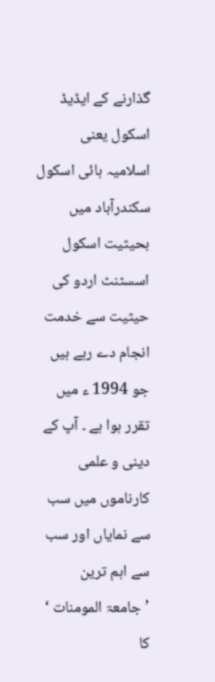گذارنے کے ایڈیڈ اسکول یعنی اسلامیہ ہائی اسکول سکندرآباد میں بحیثیت اسکول اسسٹنٹ اردو کی حیثیت سے خدمت انجام دے رہے ہیں جو 1994 ء میں تقرر ہوا ہے ۔ آپ کے دینی و علمی کارناموں میں سب سے نمایاں اور سب سے اہم ترین ’جامعۃ المومنات ‘ کا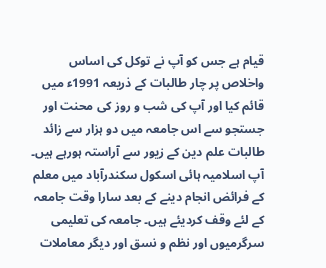قیام ہے جس کو آپ نے توکل کی اساس واخلاص پر چار طالبات کے ذریعہ 1991ء میں قائم کیا اور آپ کی شب و روز کی محنت اور جستجو سے اس جامعہ میں دو ہزار سے زائد طالبات علم دین کے زیور سے آراستہ ہورہے ہیں۔ آپ اسلامیہ ہائی اسکول سکندرآباد میں معلم کے فرائض انجام دینے کے بعد سارا وقت جامعہ کے لئے وقف کردیئے ہیں۔ جامعہ کی تعلیمی سرگرمیوں اور نظم و نسق اور دیگر معاملات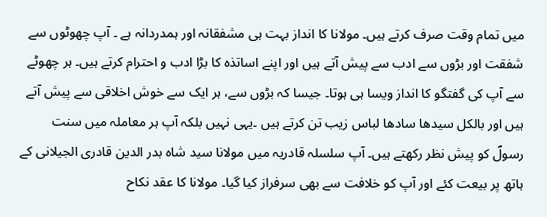میں تمام وقت صرف کرتے ہیں۔ مولانا کا انداز بہت ہی مشفقانہ اور ہمدردانہ ہے ۔ آپ چھوٹوں سے شفقت اور بڑوں سے ادب سے پیش آتے ہیں اور اپنے اساتذہ کا بڑا ادب و احترام کرتے ہیں۔ ہر چھوٹے سے آپ کی گفتگو کا انداز ویسا ہی ہوتا۔ جیسا کہ بڑوں سے، ہر ایک سے خوش اخلاقی سے پیش آتے ہیں اور بالکل سیدھا سادھا لباس زیب تن کرتے ہیں ۔یہی نہیں بلکہ آپ ہر معاملہ میں سنت رسولؐ کو پیش نظر رکھتے ہیں۔ آپ سلسلہ قادریہ میں مولانا سید شاہ بدر الدین قادری الجیلانی کے ہاتھ پر بیعت کئے اور آپ کو خلافت سے بھی سرفراز کیا گیا۔ مولانا کا عقد نکاح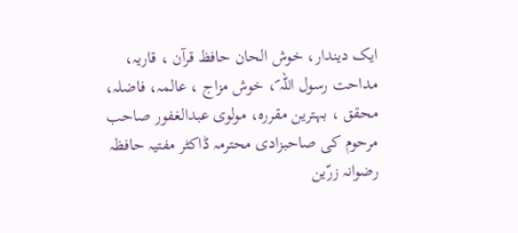ایک دیندار، خوش الحان حافظ قرآن ، قاریہ، مداحت رسول اللہ ؐ، خوش مزاج ، عالمہ، فاضلہ، محقق ، بہترین مقررہ، مولوی عبدالغفور صاحب مرحوم کی صاحبزادی محترمہ ڈاکٹر مفتیہ حافظہ رضوانہ زرّین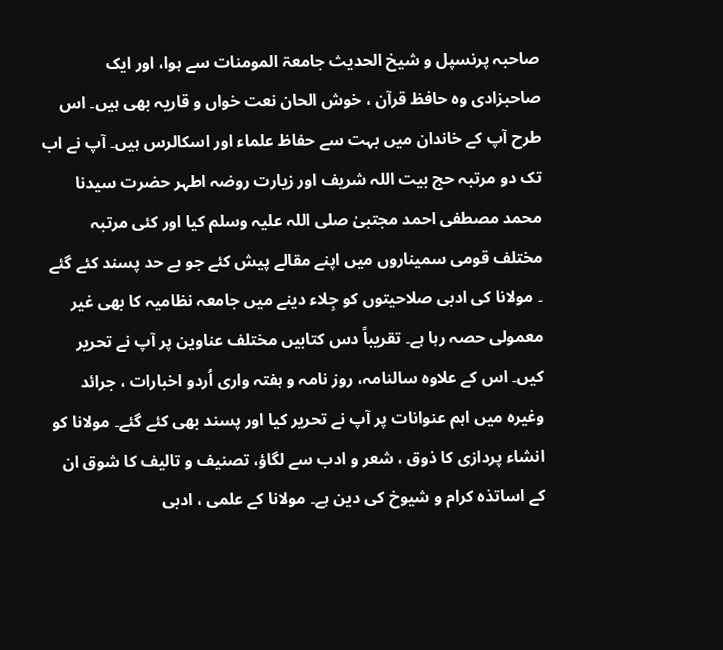صاحبہ پرنسپل و شیخ الحدیث جامعۃ المومنات سے ہوا، اور ایک صاحبزادی وہ حافظ قرآن ، خوش الحان نعت خواں و قاریہ بھی ہیں۔ اس طرح آپ کے خاندان میں بہت سے حفاظ علماء اور اسکالرس ہیں۔ آپ نے اب تک دو مرتبہ حج بیت اللہ شریف اور زیارت روضہ اطہر حضرت سیدنا محمد مصطفی احمد مجتبیٰ صلی اللہ علیہ وسلم کیا اور کئی مرتبہ مختلف قومی سمیناروں میں اپنے مقالے پیش کئے جو بے حد پسند کئے گئے ۔ مولانا کی ادبی صلاحیتوں کو جِلاء دینے میں جامعہ نظامیہ کا بھی غیر معمولی حصہ رہا ہے۔ تقریباً دس کتابیں مختلف عناوین پر آپ نے تحریر کیں۔ اس کے علاوہ سالنامہ، روز نامہ و ہفتہ واری اُردو اخبارات ، جرائد وغیرہ میں اہم عنوانات پر آپ نے تحریر کیا اور پسند بھی کئے گئے۔ مولانا کو انشاء پردازی کا ذوق ، شعر و ادب سے لگاؤ، تصنیف و تالیف کا شوق ان کے اساتذہ کرام و شیوخ کی دین ہے۔ مولانا کے علمی ، ادبی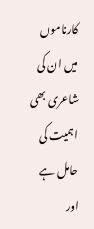کارناموں میں ان کی شاعری بھی اہمیت کی حامل ہے اور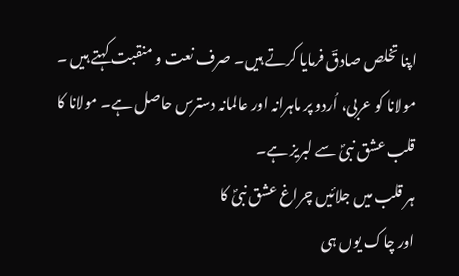اپنا تخلص صادقؔ فرمایا کرتے ہیں۔ صرف نعت و منقبت کہتے ہیں ۔ مولانا کو عربی، اُردو پر ماہرانہ اور عالمانہ دسترس حاصل ہے۔ مولانا کا قلب عشق نبیؐ سے لبریز ہے۔
ہر قلب میں جلائیں چراغ عشق نبیؐ کا
اور چاک یوں ہی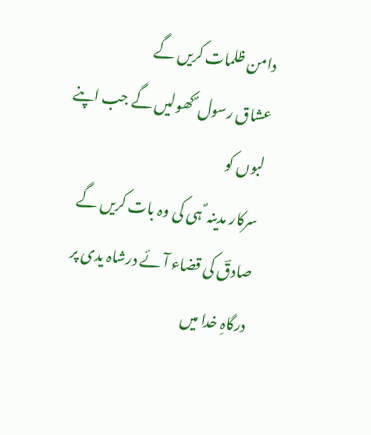دامن ظلمات کریں گے
عشاق رسول ؐ کھولیں گے جب اپنے لبوں کو
سرکار مدینہ ؐ ہی کی وہ بات کریں گے
صادقؔ کی قضاء آئے درشاہ یدی پر
درگاہِ خدا میں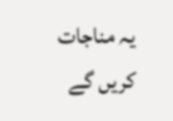یہ مناجات کریں گے